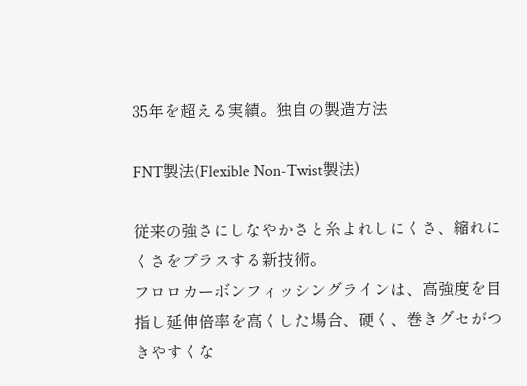35年を超える実績。独自の製造方法

FNT製法(Flexible Non-Twist製法)

従来の強さにしなやかさと糸よれしにくさ、縮れにくさをプラスする新技術。
フロロカーボンフィッシングラインは、高強度を目指し延伸倍率を高くした場合、硬く、巻きグセがつきやすくな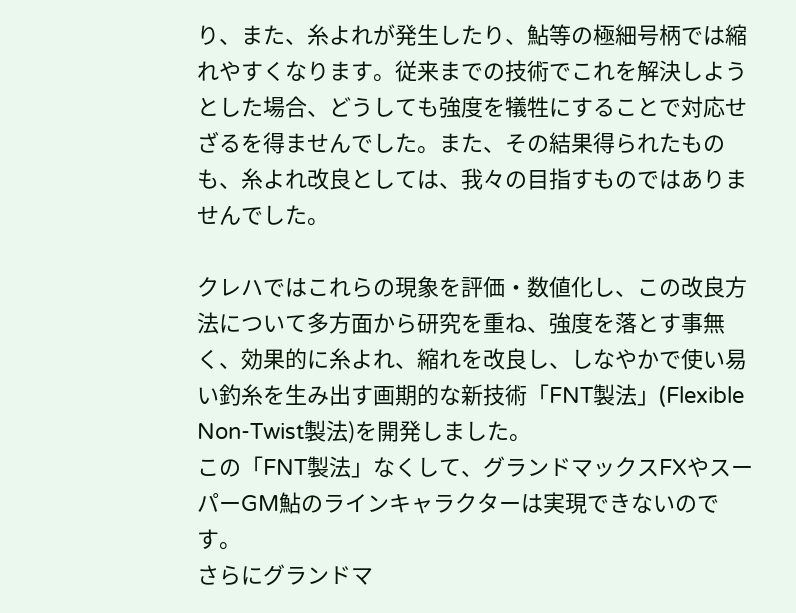り、また、糸よれが発生したり、鮎等の極細号柄では縮れやすくなります。従来までの技術でこれを解決しようとした場合、どうしても強度を犠牲にすることで対応せざるを得ませんでした。また、その結果得られたものも、糸よれ改良としては、我々の目指すものではありませんでした。

クレハではこれらの現象を評価・数値化し、この改良方法について多方面から研究を重ね、強度を落とす事無く、効果的に糸よれ、縮れを改良し、しなやかで使い易い釣糸を生み出す画期的な新技術「FNT製法」(Flexible Non-Twist製法)を開発しました。
この「FNT製法」なくして、グランドマックスFXやスーパーGM鮎のラインキャラクターは実現できないのです。
さらにグランドマ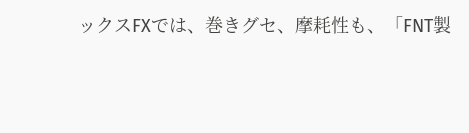ックスFXでは、巻きグセ、摩耗性も、「FNT製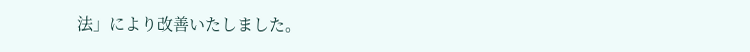法」により改善いたしました。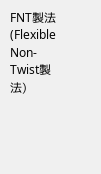FNT製法(Flexible Non-Twist製法)